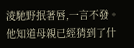淩馳野抿著唇,一言不發。
他知道母親已經猜到了什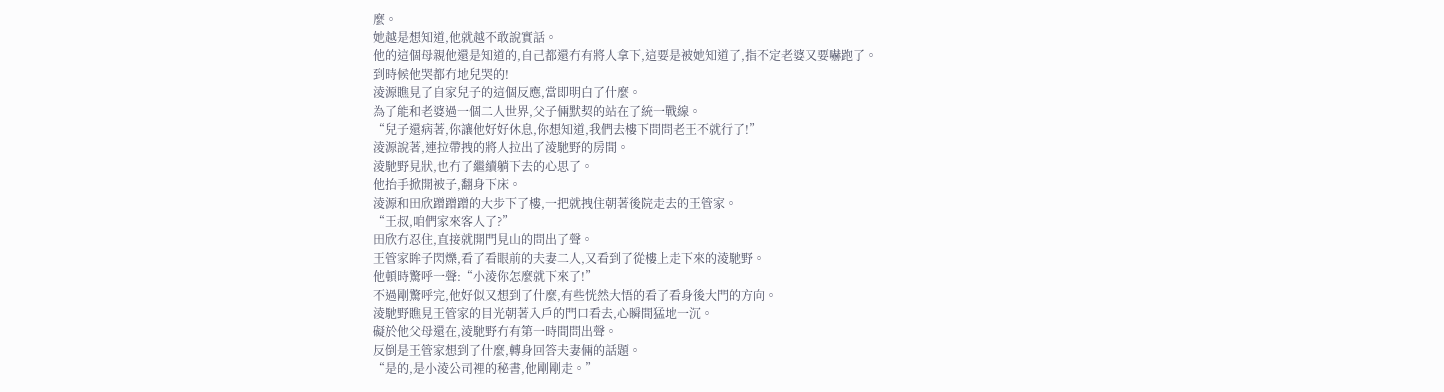麼。
她越是想知道,他就越不敢說實話。
他的這個母親他還是知道的,自己都還冇有將人拿下,這要是被她知道了,指不定老婆又要嚇跑了。
到時候他哭都冇地兒哭的!
淩源瞧見了自家兒子的這個反應,當即明白了什麼。
為了能和老婆過一個二人世界,父子倆默契的站在了統一戰線。
“兒子還病著,你讓他好好休息,你想知道,我們去樓下問問老王不就行了!”
淩源說著,連拉帶拽的將人拉出了淩馳野的房間。
淩馳野見狀,也冇了繼續躺下去的心思了。
他抬手掀開被子,翻身下床。
淩源和田欣蹭蹭蹭的大步下了樓,一把就拽住朝著後院走去的王管家。
“王叔,咱們家來客人了?”
田欣冇忍住,直接就開門見山的問出了聲。
王管家眸子閃爍,看了看眼前的夫妻二人,又看到了從樓上走下來的淩馳野。
他頓時驚呼一聲:“小淩你怎麼就下來了!”
不過剛驚呼完,他好似又想到了什麼,有些恍然大悟的看了看身後大門的方向。
淩馳野瞧見王管家的目光朝著入戶的門口看去,心瞬間猛地一沉。
礙於他父母還在,淩馳野冇有第一時間問出聲。
反倒是王管家想到了什麼,轉身回答夫妻倆的話題。
“是的,是小淩公司裡的秘書,他剛剛走。”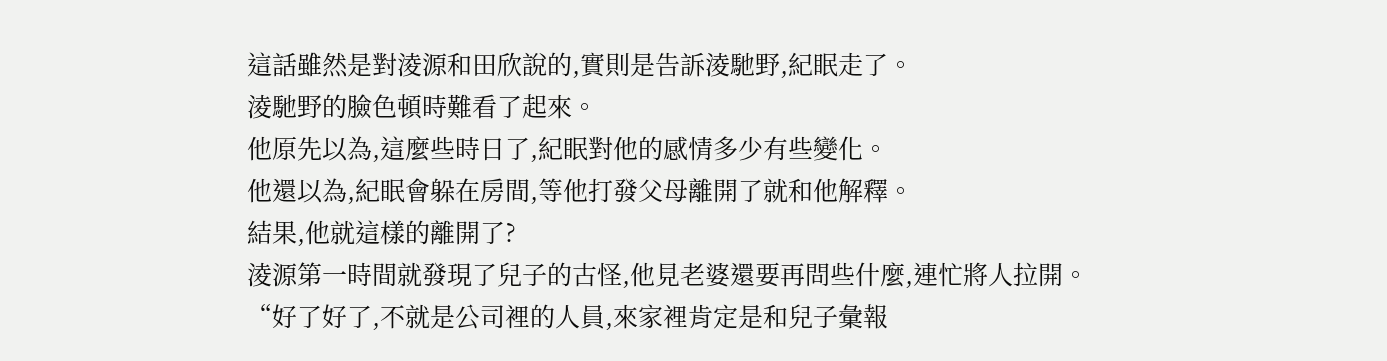這話雖然是對淩源和田欣說的,實則是告訴淩馳野,紀眠走了。
淩馳野的臉色頓時難看了起來。
他原先以為,這麼些時日了,紀眠對他的感情多少有些變化。
他還以為,紀眠會躲在房間,等他打發父母離開了就和他解釋。
結果,他就這樣的離開了?
淩源第一時間就發現了兒子的古怪,他見老婆還要再問些什麼,連忙將人拉開。
“好了好了,不就是公司裡的人員,來家裡肯定是和兒子彙報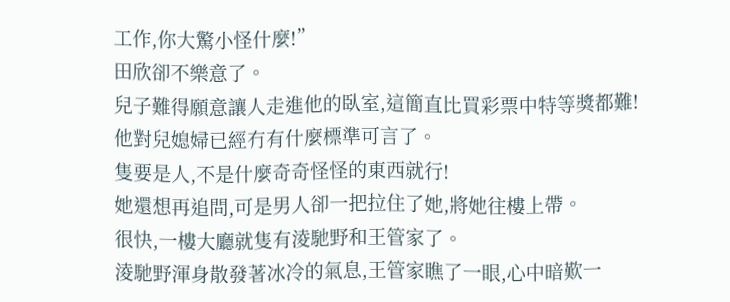工作,你大驚小怪什麼!”
田欣卻不樂意了。
兒子難得願意讓人走進他的臥室,這簡直比買彩票中特等獎都難!
他對兒媳婦已經冇有什麼標準可言了。
隻要是人,不是什麼奇奇怪怪的東西就行!
她還想再追問,可是男人卻一把拉住了她,將她往樓上帶。
很快,一樓大廳就隻有淩馳野和王管家了。
淩馳野渾身散發著冰冷的氣息,王管家瞧了一眼,心中暗歎一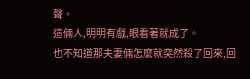聲。
這倆人,明明有戲,眼看著就成了。
也不知道那夫妻倆怎麼就突然殺了回來,回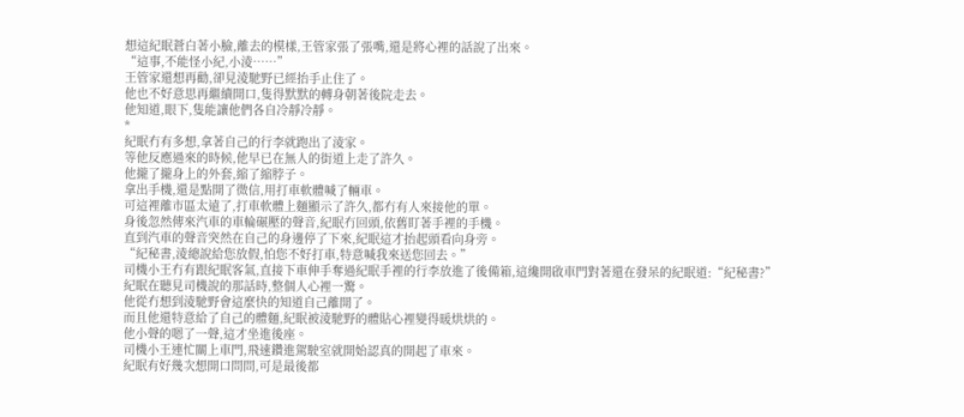想這紀眠蒼白著小臉,離去的模樣,王管家張了張嘴,還是將心裡的話說了出來。
“這事,不能怪小紀,小淩……”
王管家還想再勸,卻見淩馳野已經抬手止住了。
他也不好意思再繼續開口,隻得默默的轉身朝著後院走去。
他知道,眼下,隻能讓他們各自冷靜冷靜。
*
紀眠冇有多想,拿著自己的行李就跑出了淩家。
等他反應過來的時候,他早已在無人的街道上走了許久。
他攏了攏身上的外套,縮了縮脖子。
拿出手機,還是點開了微信,用打車軟體喊了輛車。
可這裡離市區太遠了,打車軟體上麵顯示了許久,都冇有人來接他的單。
身後忽然傳來汽車的車輪碾壓的聲音,紀眠冇回頭,依舊盯著手裡的手機。
直到汽車的聲音突然在自己的身邊停了下來,紀眠這才抬起頭看向身旁。
“紀秘書,淩總說給您放假,怕您不好打車,特意喊我來送您回去。”
司機小王冇有跟紀眠客氣,直接下車伸手奪過紀眠手裡的行李放進了後備箱,這纔開啟車門對著還在發呆的紀眠道:“紀秘書?”
紀眠在聽見司機說的那話時,整個人心裡一驚。
他從冇想到淩馳野會這麼快的知道自己離開了。
而且他還特意給了自己的體麵,紀眠被淩馳野的體貼心裡變得暖烘烘的。
他小聲的嗯了一聲,這才坐進後座。
司機小王連忙關上車門,飛速鑽進駕駛室就開始認真的開起了車來。
紀眠有好幾次想開口問問,可是最後都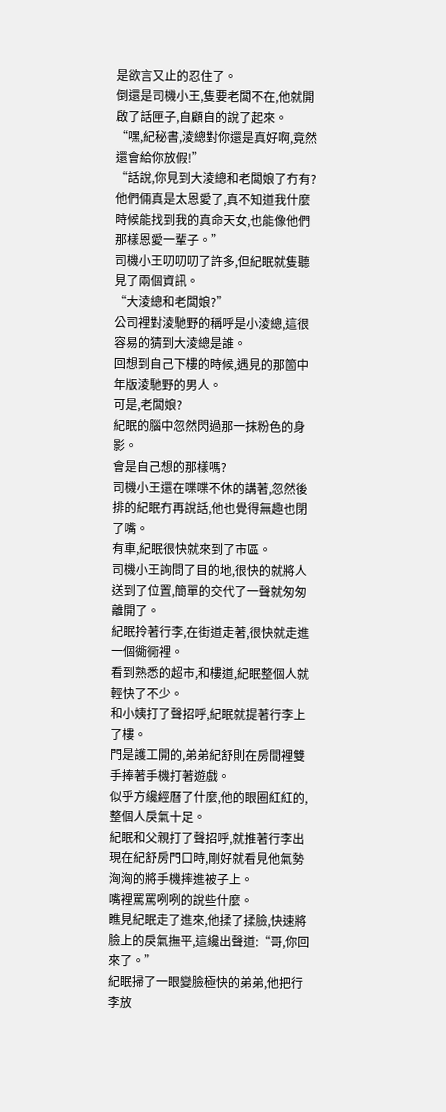是欲言又止的忍住了。
倒還是司機小王,隻要老闆不在,他就開啟了話匣子,自顧自的說了起來。
“嘿,紀秘書,淩總對你還是真好啊,竟然還會給你放假!”
“話說,你見到大淩總和老闆娘了冇有?他們倆真是太恩愛了,真不知道我什麼時候能找到我的真命天女,也能像他們那樣恩愛一輩子。”
司機小王叨叨叨了許多,但紀眠就隻聽見了兩個資訊。
“大淩總和老闆娘?”
公司裡對淩馳野的稱呼是小淩總,這很容易的猜到大淩總是誰。
回想到自己下樓的時候,遇見的那箇中年版淩馳野的男人。
可是,老闆娘?
紀眠的腦中忽然閃過那一抹粉色的身影。
會是自己想的那樣嗎?
司機小王還在喋喋不休的講著,忽然後排的紀眠冇再說話,他也覺得無趣也閉了嘴。
有車,紀眠很快就來到了市區。
司機小王詢問了目的地,很快的就將人送到了位置,簡單的交代了一聲就匆匆離開了。
紀眠拎著行李,在街道走著,很快就走進一個衚衕裡。
看到熟悉的超市,和樓道,紀眠整個人就輕快了不少。
和小姨打了聲招呼,紀眠就提著行李上了樓。
門是護工開的,弟弟紀舒則在房間裡雙手捧著手機打著遊戲。
似乎方纔經曆了什麼,他的眼圈紅紅的,整個人戾氣十足。
紀眠和父親打了聲招呼,就推著行李出現在紀舒房門口時,剛好就看見他氣勢洶洶的將手機摔進被子上。
嘴裡罵罵咧咧的說些什麼。
瞧見紀眠走了進來,他揉了揉臉,快速將臉上的戾氣撫平,這纔出聲道:“哥,你回來了。”
紀眠掃了一眼變臉極快的弟弟,他把行李放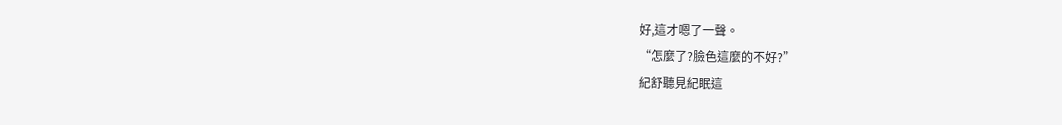好,這才嗯了一聲。
“怎麼了?臉色這麼的不好?”
紀舒聽見紀眠這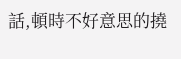話,頓時不好意思的撓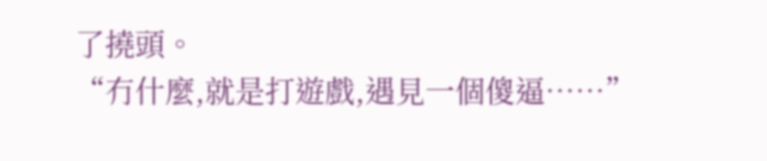了撓頭。
“冇什麼,就是打遊戲,遇見一個傻逼……”